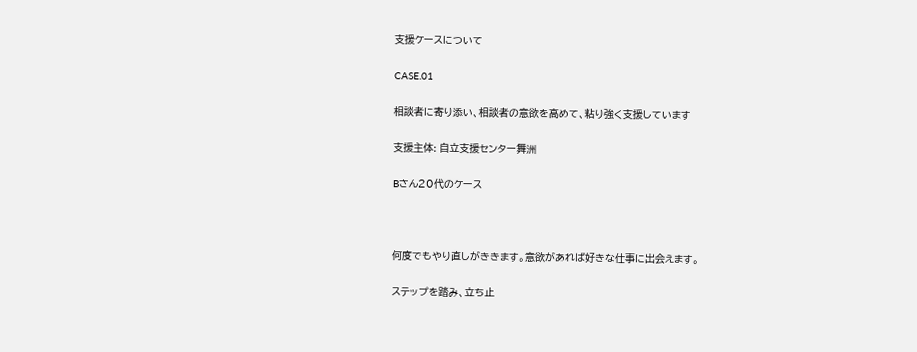支援ケースについて

CASE.01

相談者に寄り添い、相談者の意欲を高めて、粘り強く支援しています

支援主体: 自立支援センター舞洲

Bさん20代のケース



何度でもやり直しがききます。意欲があれば好きな仕事に出会えます。

ステップを踏み、立ち止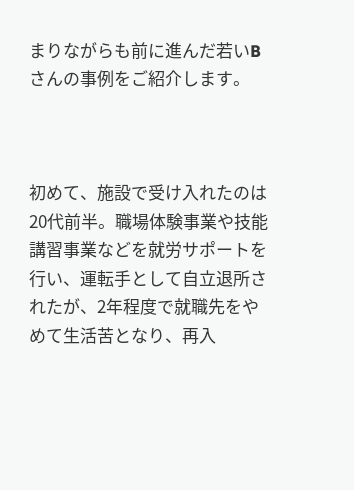まりながらも前に進んだ若いBさんの事例をご紹介します。



初めて、施設で受け入れたのは20代前半。職場体験事業や技能講習事業などを就労サポートを行い、運転手として自立退所されたが、2年程度で就職先をやめて生活苦となり、再入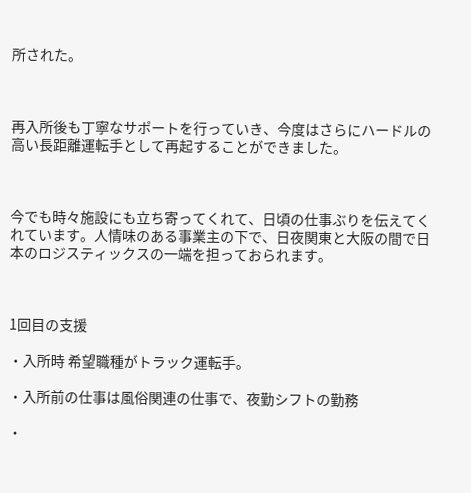所された。



再入所後も丁寧なサポートを行っていき、今度はさらにハードルの高い長距離運転手として再起することができました。



今でも時々施設にも立ち寄ってくれて、日頃の仕事ぶりを伝えてくれています。人情味のある事業主の下で、日夜関東と大阪の間で日本のロジスティックスの一端を担っておられます。



1回目の支援

・入所時 希望職種がトラック運転手。

・入所前の仕事は風俗関連の仕事で、夜勤シフトの勤務

・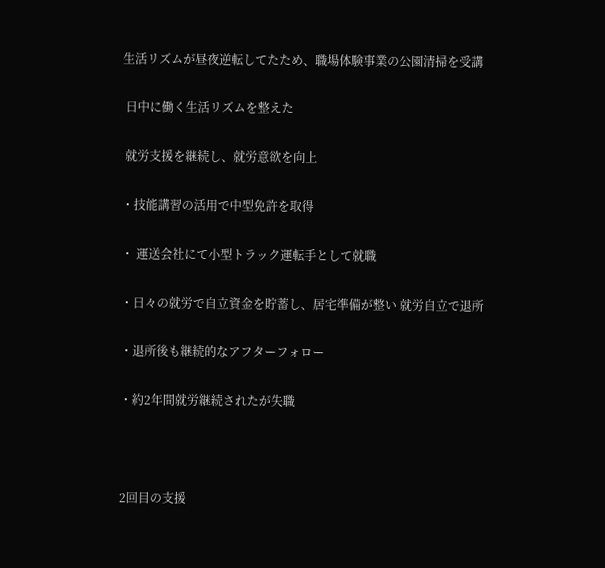生活リズムが昼夜逆転してたため、職場体験事業の公園清掃を受講

 日中に働く生活リズムを整えた

 就労支援を継続し、就労意欲を向上

・技能講習の活用で中型免許を取得

・ 運送会社にて小型トラック運転手として就職

・日々の就労で自立資金を貯蓄し、居宅準備が整い 就労自立で退所

・退所後も継続的なアフターフォロー

・約2年間就労継続されたが失職



2回目の支援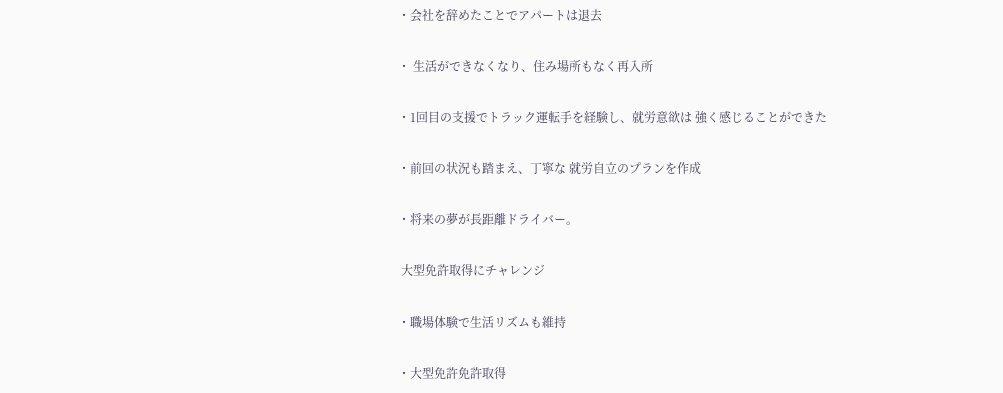・会社を辞めたことでアパートは退去

・ 生活ができなくなり、住み場所もなく再入所

・1回目の支援でトラック運転手を経験し、就労意欲は 強く感じることができた

・前回の状況も踏まえ、丁寧な 就労自立のプランを作成

・将来の夢が長距離ドライバー。

 大型免許取得にチャレンジ

・職場体験で生活リズムも維持

・大型免許免許取得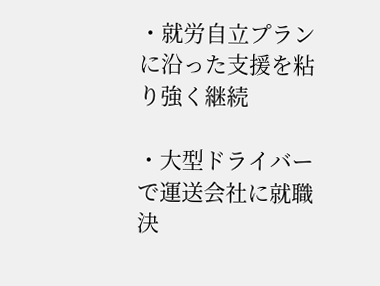・就労自立プランに沿った支援を粘り強く継続

・大型ドライバーで運送会社に就職決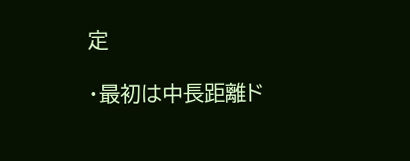定

・最初は中長距離ド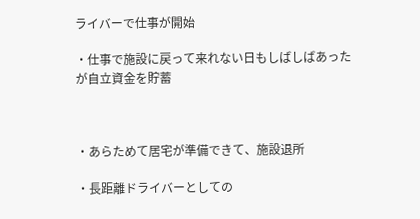ライバーで仕事が開始

・仕事で施設に戻って来れない日もしばしばあったが自立資金を貯蓄



・あらためて居宅が準備できて、施設退所

・長距離ドライバーとしての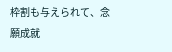枠割も与えられて、念願成就